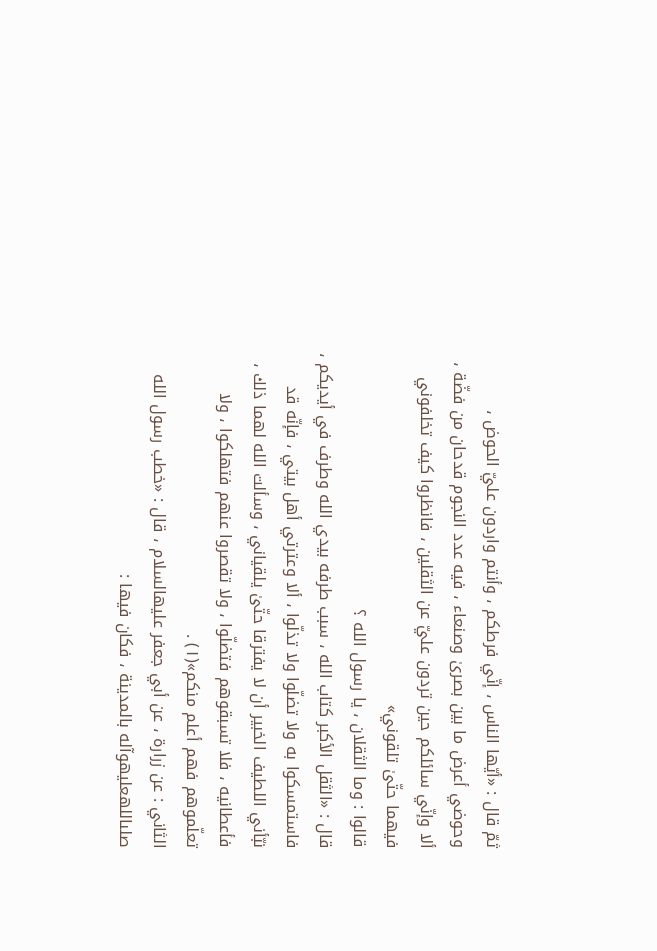ثمّ قال : «أيّها الناس ، إنّي فرطكم ، وأنتم واردون عليّ الحوض ، وحوضي أعرض ما بين بصرىٰ وصنعاء ، فيه عدد النجوم قدحان من فضّة ، ألا وإنّي سائلكم حين تردون عليّ عن الثقلين ، فانظروا كيف تخلفوني فيهما حتّىٰ تلقوني»
قالوا : وما الثقلان ، يا رسول الله ؟
قال : «الثقل الأكبر كتاب الله ، سبب طرفه بيدي الله وطرف في أيديكم ، فاستمسكوا به ولا تضلّوا ولا تذلّوا ، ألا وعترتي أهل بيتي ، فإنّه قد نبّأني اللطيف الخبير أن لا يفترقا حتّىٰ يلقياني ، وسألت الله لهما ذلك ، فأعطانيه ، فلا تسبقوهم فتضلّوا ، ولا تقصروا عنهم فتهلكوا ، ولا تعلّموهم فهم أعلم منكم»(١) .
الثاني : عن زرارة ، عن أبي جعفر عليهالسلام ، قال : «خطب رسول الله صلىاللهعليهوآله بالمدينة ، فكان فيها :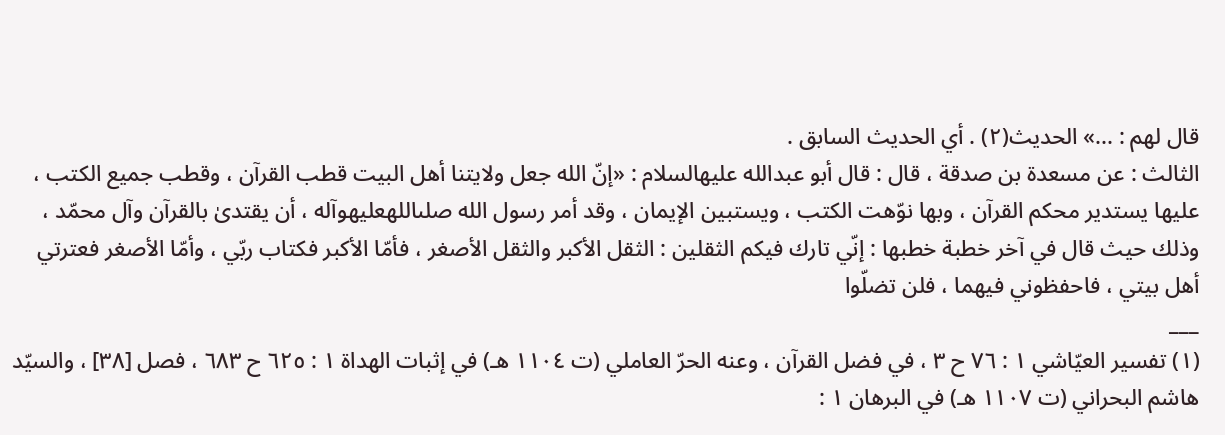قال لهم : ...» الحديث(٢) . أي الحديث السابق .
الثالث : عن مسعدة بن صدقة ، قال : قال أبو عبدالله عليهالسلام : «إنّ الله جعل ولايتنا أهل البيت قطب القرآن ، وقطب جميع الكتب ، عليها يستدير محكم القرآن ، وبها نوّهت الكتب ، ويستبين الإيمان ، وقد أمر رسول الله صلىاللهعليهوآله ، أن يقتدىٰ بالقرآن وآل محمّد ، وذلك حيث قال في آخر خطبة خطبها : إنّي تارك فيكم الثقلين : الثقل الأكبر والثقل الأصغر ، فأمّا الأكبر فكتاب ربّي ، وأمّا الأصغر فعترتي أهل بيتي ، فاحفظوني فيهما ، فلن تضلّوا
___
(١) تفسير العيّاشي ١ : ٧٦ ح ٣ ، في فضل القرآن ، وعنه الحرّ العاملي (ت ١١٠٤ هـ) في إثبات الهداة ١ : ٦٢٥ ح ٦٨٣ ، فصل [٣٨] ، والسيّد هاشم البحراني (ت ١١٠٧ هـ) في البرهان ١ :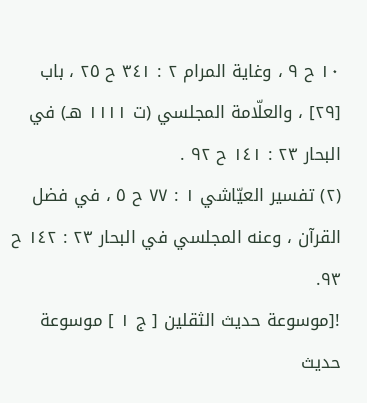١٠ ح ٩ ، وغاية المرام ٢ : ٣٤١ ح ٢٥ ، باب [٢٩] ، والعلّامة المجلسي (ت ١١١١ هـ) في البحار ٢٣ : ١٤١ ح ٩٢ .
(٢) تفسير العيّاشي ١ : ٧٧ ح ٥ ، في فضل القرآن ، وعنه المجلسي في البحار ٢٣ : ١٤٢ ح ٩٣.
![موسوعة حديث الثقلين [ ج ١ ] موسوعة حديث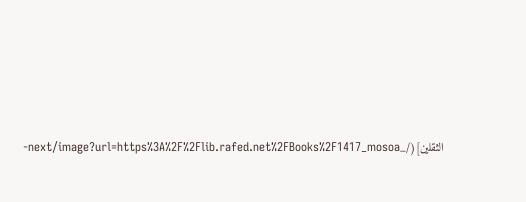الثقلين](/_next/image?url=https%3A%2F%2Flib.rafed.net%2FBooks%2F1417_mosoa-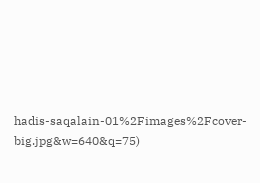hadis-saqalain-01%2Fimages%2Fcover-big.jpg&w=640&q=75)